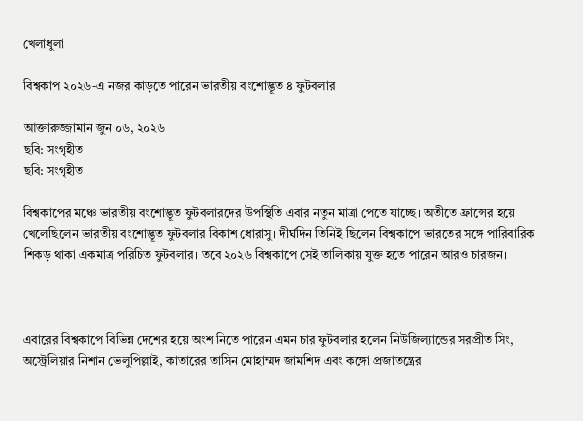খেলাধুলা

বিশ্বকাপ ২০২৬-এ নজর কাড়তে পারেন ভারতীয় বংশোদ্ভূত ৪ ফুটবলার

আক্তারুজ্জামান জুন ০৬, ২০২৬
ছবি: সংগৃহীত
ছবি: সংগৃহীত

বিশ্বকাপের মঞ্চে ভারতীয় বংশোদ্ভূত ফুটবলারদের উপস্থিতি এবার নতুন মাত্রা পেতে যাচ্ছে। অতীতে ফ্রান্সের হয়ে খেলেছিলেন ভারতীয় বংশোদ্ভূত ফুটবলার বিকাশ ধোরাসু। দীর্ঘদিন তিনিই ছিলেন বিশ্বকাপে ভারতের সঙ্গে পারিবারিক শিকড় থাকা একমাত্র পরিচিত ফুটবলার। তবে ২০২৬ বিশ্বকাপে সেই তালিকায় যুক্ত হতে পারেন আরও চারজন।



এবারের বিশ্বকাপে বিভিন্ন দেশের হয়ে অংশ নিতে পারেন এমন চার ফুটবলার হলেন নিউজিল্যান্ডের সরপ্রীত সিং, অস্ট্রেলিয়ার নিশান ভেলুপিল্লাই, কাতারের তাসিন মোহাম্মদ জামশিদ এবং কঙ্গো প্রজাতন্ত্রের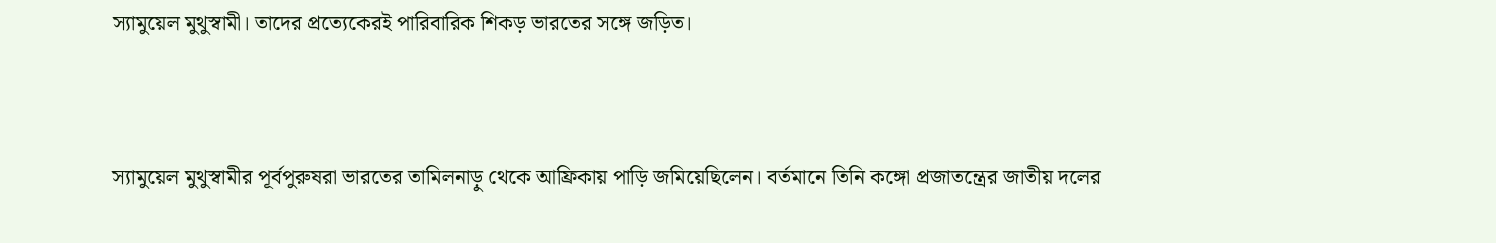স্যামুয়েল মুথুস্বামী। তাদের প্রত্যেকেরই পারিবারিক শিকড় ভারতের সঙ্গে জড়িত।



স্যামুয়েল মুথুস্বামীর পূর্বপুরুষরা ভারতের তামিলনাড়ু থেকে আফ্রিকায় পাড়ি জমিয়েছিলেন। বর্তমানে তিনি কঙ্গো প্রজাতন্ত্রের জাতীয় দলের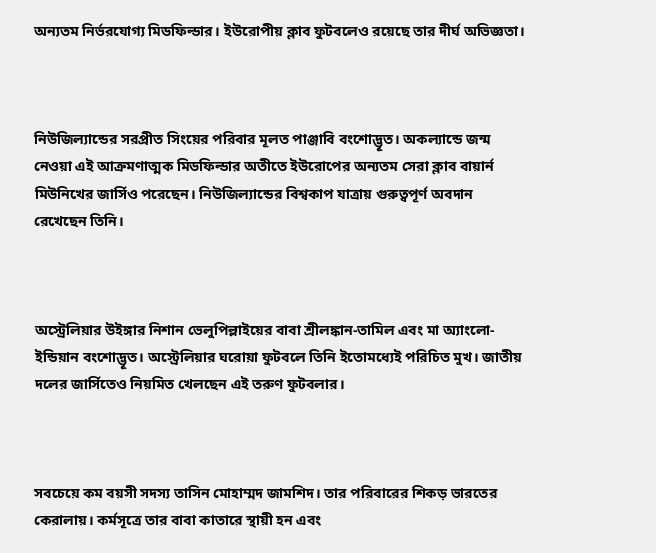অন্যতম নির্ভরযোগ্য মিডফিল্ডার। ইউরোপীয় ক্লাব ফুটবলেও রয়েছে তার দীর্ঘ অভিজ্ঞতা।



নিউজিল্যান্ডের সরপ্রীত সিংয়ের পরিবার মূলত পাঞ্জাবি বংশোদ্ভূত। অকল্যান্ডে জন্ম নেওয়া এই আক্রমণাত্মক মিডফিল্ডার অতীতে ইউরোপের অন্যতম সেরা ক্লাব বায়ার্ন মিউনিখের জার্সিও পরেছেন। নিউজিল্যান্ডের বিশ্বকাপ যাত্রায় গুরুত্বপূর্ণ অবদান রেখেছেন তিনি।



অস্ট্রেলিয়ার উইঙ্গার নিশান ভেলুপিল্লাইয়ের বাবা শ্রীলঙ্কান-তামিল এবং মা অ্যাংলো-ইন্ডিয়ান বংশোদ্ভূত। অস্ট্রেলিয়ার ঘরোয়া ফুটবলে তিনি ইতোমধ্যেই পরিচিত মুখ। জাতীয় দলের জার্সিতেও নিয়মিত খেলছেন এই তরুণ ফুটবলার।



সবচেয়ে কম বয়সী সদস্য তাসিন মোহাম্মদ জামশিদ। তার পরিবারের শিকড় ভারতের কেরালায়। কর্মসূত্রে তার বাবা কাতারে স্থায়ী হন এবং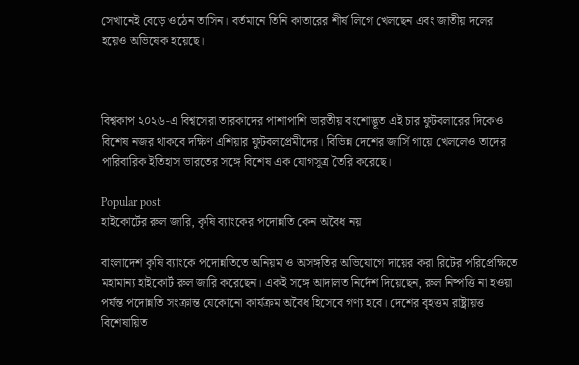সেখানেই বেড়ে ওঠেন তাসিন। বর্তমানে তিনি কাতারের শীর্ষ লিগে খেলছেন এবং জাতীয় দলের হয়েও অভিষেক হয়েছে।



বিশ্বকাপ ২০২৬-এ বিশ্বসেরা তারকাদের পাশাপাশি ভারতীয় বংশোদ্ভূত এই চার ফুটবলারের দিকেও বিশেষ নজর থাকবে দক্ষিণ এশিয়ার ফুটবলপ্রেমীদের। বিভিন্ন দেশের জার্সি গায়ে খেললেও তাদের পারিবারিক ইতিহাস ভারতের সঙ্গে বিশেষ এক যোগসূত্র তৈরি করেছে।

Popular post
হাইকোর্টের রুল জারি, কৃষি ব্যাংকের পদোন্নতি কেন অবৈধ নয়

বাংলাদেশ কৃষি ব্যাংকে পদোন্নতিতে অনিয়ম ও অসঙ্গতির অভিযোগে দায়ের করা রিটের পরিপ্রেক্ষিতে মহামান্য হাইকোর্ট রুল জারি করেছেন। একই সঙ্গে আদালত নির্দেশ দিয়েছেন, রুল নিষ্পত্তি না হওয়া পর্যন্ত পদোন্নতি সংক্রান্ত যেকোনো কার্যক্রম অবৈধ হিসেবে গণ্য হবে। দেশের বৃহত্তম রাষ্ট্রায়ত্ত বিশেষায়িত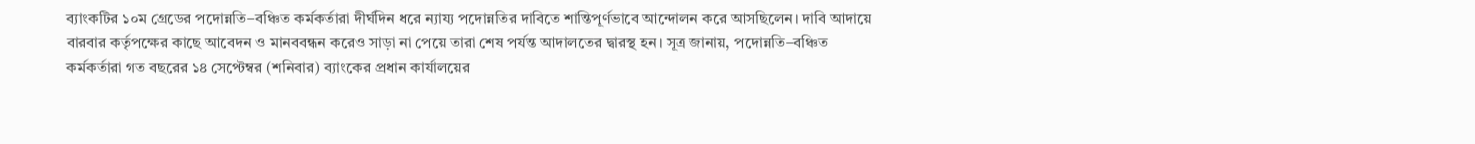ব্যাংকটির ১০ম গ্রেডের পদোন্নতি–বঞ্চিত কর্মকর্তারা দীর্ঘদিন ধরে ন্যায্য পদোন্নতির দাবিতে শান্তিপূর্ণভাবে আন্দোলন করে আসছিলেন। দাবি আদায়ে বারবার কর্তৃপক্ষের কাছে আবেদন ও মানববন্ধন করেও সাড়া না পেয়ে তারা শেষ পর্যন্ত আদালতের দ্বারস্থ হন। সূত্র জানায়, পদোন্নতি–বঞ্চিত কর্মকর্তারা গত বছরের ১৪ সেপ্টেম্বর (শনিবার) ব্যাংকের প্রধান কার্যালয়ের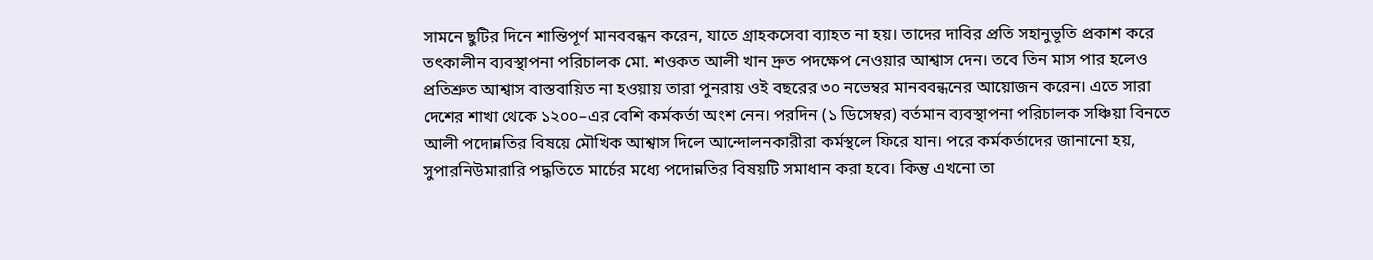সামনে ছুটির দিনে শান্তিপূর্ণ মানববন্ধন করেন, যাতে গ্রাহকসেবা ব্যাহত না হয়। তাদের দাবির প্রতি সহানুভূতি প্রকাশ করে তৎকালীন ব্যবস্থাপনা পরিচালক মো. শওকত আলী খান দ্রুত পদক্ষেপ নেওয়ার আশ্বাস দেন। তবে তিন মাস পার হলেও প্রতিশ্রুত আশ্বাস বাস্তবায়িত না হওয়ায় তারা পুনরায় ওই বছরের ৩০ নভেম্বর মানববন্ধনের আয়োজন করেন। এতে সারা দেশের শাখা থেকে ১২০০–এর বেশি কর্মকর্তা অংশ নেন। পরদিন (১ ডিসেম্বর) বর্তমান ব্যবস্থাপনা পরিচালক সঞ্চিয়া বিনতে আলী পদোন্নতির বিষয়ে মৌখিক আশ্বাস দিলে আন্দোলনকারীরা কর্মস্থলে ফিরে যান। পরে কর্মকর্তাদের জানানো হয়, সুপারনিউমারারি পদ্ধতিতে মার্চের মধ্যে পদোন্নতির বিষয়টি সমাধান করা হবে। কিন্তু এখনো তা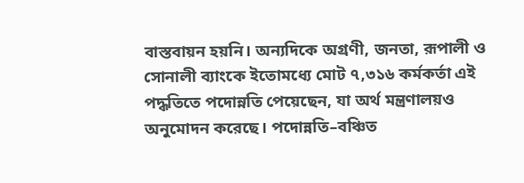বাস্তবায়ন হয়নি। অন্যদিকে অগ্রণী, জনতা, রূপালী ও সোনালী ব্যাংকে ইতোমধ্যে মোট ৭,৩১৬ কর্মকর্তা এই পদ্ধতিতে পদোন্নতি পেয়েছেন, যা অর্থ মন্ত্রণালয়ও অনুমোদন করেছে। পদোন্নতি–বঞ্চিত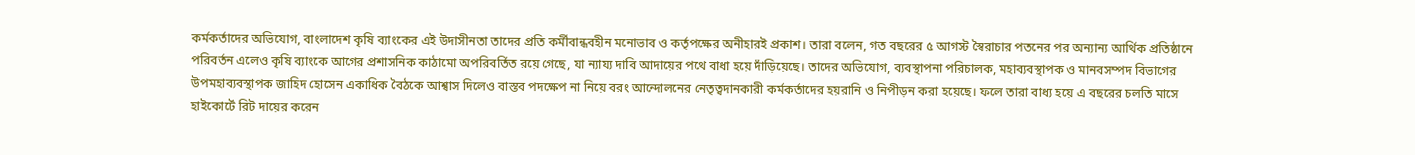কর্মকর্তাদের অভিযোগ, বাংলাদেশ কৃষি ব্যাংকের এই উদাসীনতা তাদের প্রতি কর্মীবান্ধবহীন মনোভাব ও কর্তৃপক্ষের অনীহারই প্রকাশ। তারা বলেন, গত বছরের ৫ আগস্ট স্বৈরাচার পতনের পর অন্যান্য আর্থিক প্রতিষ্ঠানে পরিবর্তন এলেও কৃষি ব্যাংকে আগের প্রশাসনিক কাঠামো অপরিবর্তিত রয়ে গেছে, যা ন্যায্য দাবি আদায়ের পথে বাধা হয়ে দাঁড়িয়েছে। তাদের অভিযোগ, ব্যবস্থাপনা পরিচালক, মহাব্যবস্থাপক ও মানবসম্পদ বিভাগের উপমহাব্যবস্থাপক জাহিদ হোসেন একাধিক বৈঠকে আশ্বাস দিলেও বাস্তব পদক্ষেপ না নিয়ে বরং আন্দোলনের নেতৃত্বদানকারী কর্মকর্তাদের হয়রানি ও নিপীড়ন করা হয়েছে। ফলে তারা বাধ্য হয়ে এ বছরের চলতি মাসে হাইকোর্টে রিট দায়ের করেন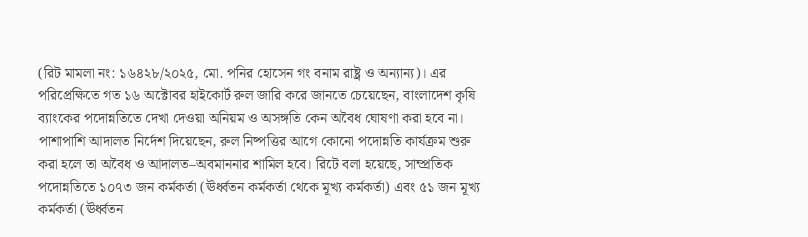(রিট মামলা নং: ১৬৪২৮/২০২৫, মো. পনির হোসেন গং বনাম রাষ্ট্র ও অন্যান্য)। এর পরিপ্রেক্ষিতে গত ১৬ অক্টোবর হাইকোর্ট রুল জারি করে জানতে চেয়েছেন, বাংলাদেশ কৃষি ব্যাংকের পদোন্নতিতে দেখা দেওয়া অনিয়ম ও অসঙ্গতি কেন অবৈধ ঘোষণা করা হবে না। পাশাপাশি আদালত নির্দেশ দিয়েছেন, রুল নিষ্পত্তির আগে কোনো পদোন্নতি কার্যক্রম শুরু করা হলে তা অবৈধ ও আদালত–অবমাননার শামিল হবে। রিটে বলা হয়েছে, সাম্প্রতিক পদোন্নতিতে ১০৭৩ জন কর্মকর্তা (ঊর্ধ্বতন কর্মকর্তা থেকে মূখ্য কর্মকর্তা) এবং ৫১ জন মূখ্য কর্মকর্তা (ঊর্ধ্বতন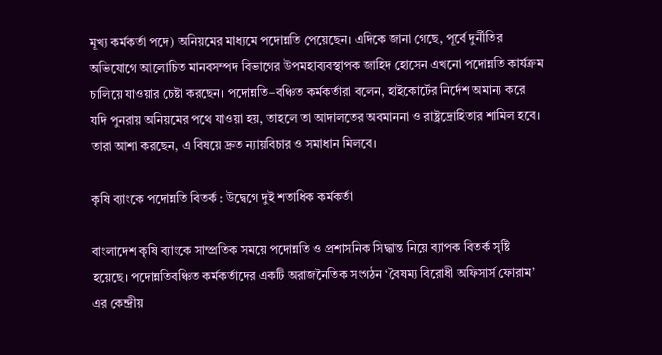মূখ্য কর্মকর্তা পদে) অনিয়মের মাধ্যমে পদোন্নতি পেয়েছেন। এদিকে জানা গেছে, পূর্বে দুর্নীতির অভিযোগে আলোচিত মানবসম্পদ বিভাগের উপমহাব্যবস্থাপক জাহিদ হোসেন এখনো পদোন্নতি কার্যক্রম চালিয়ে যাওয়ার চেষ্টা করছেন। পদোন্নতি–বঞ্চিত কর্মকর্তারা বলেন, হাইকোর্টের নির্দেশ অমান্য করে যদি পুনরায় অনিয়মের পথে যাওয়া হয়, তাহলে তা আদালতের অবমাননা ও রাষ্ট্রদ্রোহিতার শামিল হবে। তারা আশা করছেন, এ বিষয়ে দ্রুত ন্যায়বিচার ও সমাধান মিলবে।

কৃষি ব্যাংকে পদোন্নতি বিতর্ক : উদ্বেগে দুই শতাধিক কর্মকর্তা

বাংলাদেশ কৃষি ব্যাংকে সাম্প্রতিক সময়ে পদোন্নতি ও প্রশাসনিক সিদ্ধান্ত নিয়ে ব্যাপক বিতর্ক সৃষ্টি হয়েছে। পদোন্নতিবঞ্চিত কর্মকর্তাদের একটি অরাজনৈতিক সংগঠন ‘বৈষম্য বিরোধী অফিসার্স ফোরাম’ এর কেন্দ্রীয়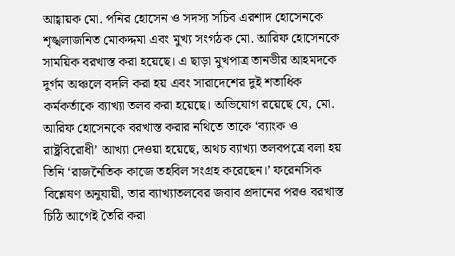আহ্বায়ক মো. পনির হোসেন ও সদস্য সচিব এরশাদ হোসেনকে শৃঙ্খলাজনিত মোকদ্দমা এবং মুখ্য সংগঠক মো. আরিফ হোসেনকে সাময়িক বরখাস্ত করা হয়েছে। এ ছাড়া মুখপাত্র তানভীর আহমদকে দুর্গম অঞ্চলে বদলি করা হয় এবং সারাদেশের দুই শতাধিক কর্মকর্তাকে ব্যাখ্যা তলব করা হয়েছে। অভিযোগ রয়েছে যে, মো. আরিফ হোসেনকে বরখাস্ত করার নথিতে তাকে ‘ব্যাংক ও রাষ্ট্রবিরোধী’ আখ্যা দেওয়া হয়েছে, অথচ ব্যাখ্যা তলবপত্রে বলা হয় তিনি ‘রাজনৈতিক কাজে তহবিল সংগ্রহ করেছেন।’ ফরেনসিক বিশ্লেষণ অনুযায়ী, তার ব্যাখ্যাতলবের জবাব প্রদানের পরও বরখাস্ত চিঠি আগেই তৈরি করা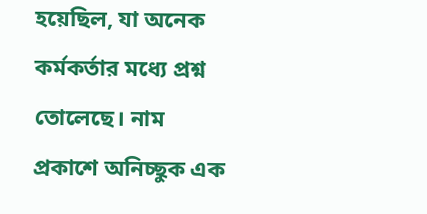হয়েছিল, যা অনেক কর্মকর্তার মধ্যে প্রশ্ন তোলেছে। নাম প্রকাশে অনিচ্ছুক এক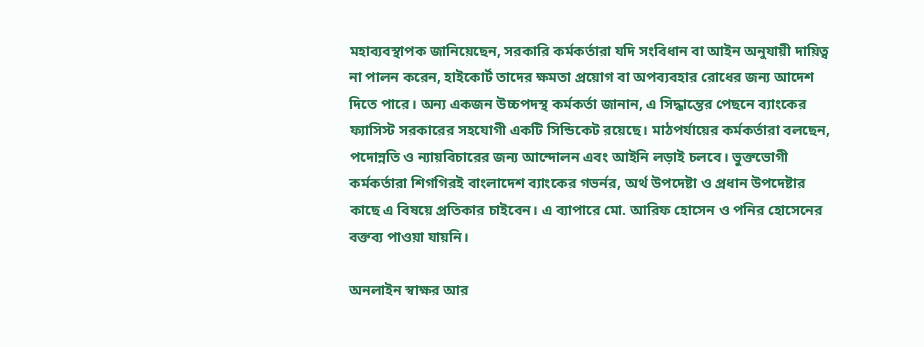মহাব্যবস্থাপক জানিয়েছেন, সরকারি কর্মকর্তারা যদি সংবিধান বা আইন অনুযায়ী দায়িত্ব না পালন করেন, হাইকোর্ট তাদের ক্ষমতা প্রয়োগ বা অপব্যবহার রোধের জন্য আদেশ দিতে পারে। অন্য একজন উচ্চপদস্থ কর্মকর্তা জানান, এ সিদ্ধান্তের পেছনে ব্যাংকের ফ্যাসিস্ট সরকারের সহযোগী একটি সিন্ডিকেট রয়েছে। মাঠপর্যায়ের কর্মকর্তারা বলছেন, পদোন্নতি ও ন্যায়বিচারের জন্য আন্দোলন এবং আইনি লড়াই চলবে। ভুক্তভোগী কর্মকর্তারা শিগগিরই বাংলাদেশ ব্যাংকের গভর্নর, অর্থ উপদেষ্টা ও প্রধান উপদেষ্টার কাছে এ বিষয়ে প্রতিকার চাইবেন। এ ব্যাপারে মো. আরিফ হোসেন ও পনির হোসেনের বক্তব্য পাওয়া যায়নি।

অনলাইন স্বাক্ষর আর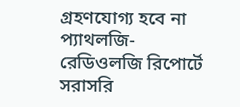গ্রহণযোগ্য হবে না প্যাথলজি-রেডিওলজি রিপোর্টে সরাসরি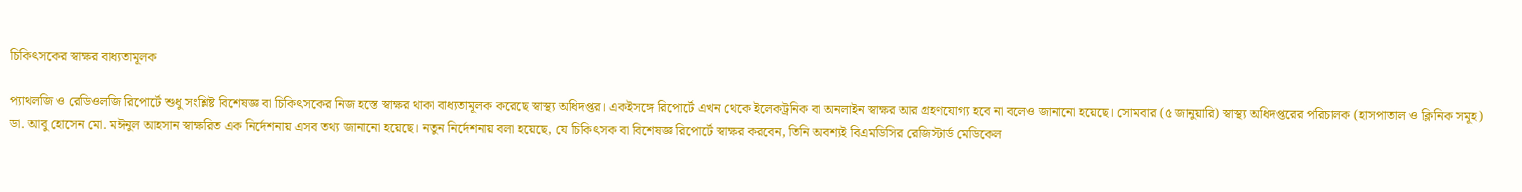চিকিৎসকের স্বাক্ষর বাধ্যতামূলক

প্যাথলজি ও রেডিওলজি রিপোর্টে শুধু সংশ্লিষ্ট বিশেষজ্ঞ বা চিকিৎসকের নিজ হস্তে স্বাক্ষর থাকা বাধ্যতামূলক করেছে স্বাস্থ্য অধিদপ্তর। একইসঙ্গে রিপোর্টে এখন থেকে ইলেকট্রনিক বা অনলাইন স্বাক্ষর আর গ্রহণযোগ্য হবে না বলেও জানানো হয়েছে। সোমবার (৫ জানুয়ারি) স্বাস্থ্য অধিদপ্তরের পরিচালক (হাসপাতাল ও ক্লিনিক সমূহ) ডা. আবু হোসেন মো. মঈনুল আহসান স্বাক্ষরিত এক নির্দেশনায় এসব তথ্য জানানো হয়েছে। নতুন নির্দেশনায় বলা হয়েছে, যে চিকিৎসক বা বিশেষজ্ঞ রিপোর্টে স্বাক্ষর করবেন, তিনি অবশ্যই বিএমডিসির রেজিস্টার্ড মেডিকেল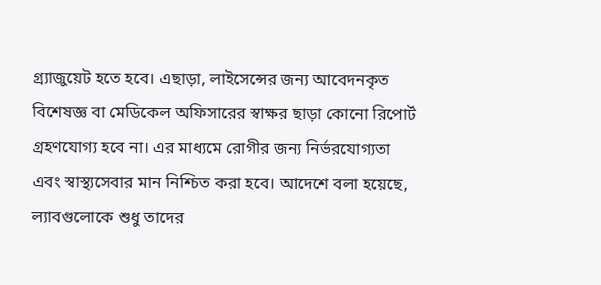গ্র্যাজুয়েট হতে হবে। এছাড়া, লাইসেন্সের জন্য আবেদনকৃত বিশেষজ্ঞ বা মেডিকেল অফিসারের স্বাক্ষর ছাড়া কোনো রিপোর্ট গ্রহণযোগ্য হবে না। এর মাধ্যমে রোগীর জন্য নির্ভরযোগ্যতা এবং স্বাস্থ্যসেবার মান নিশ্চিত করা হবে। আদেশে বলা হয়েছে, ল্যাবগুলোকে শুধু তাদের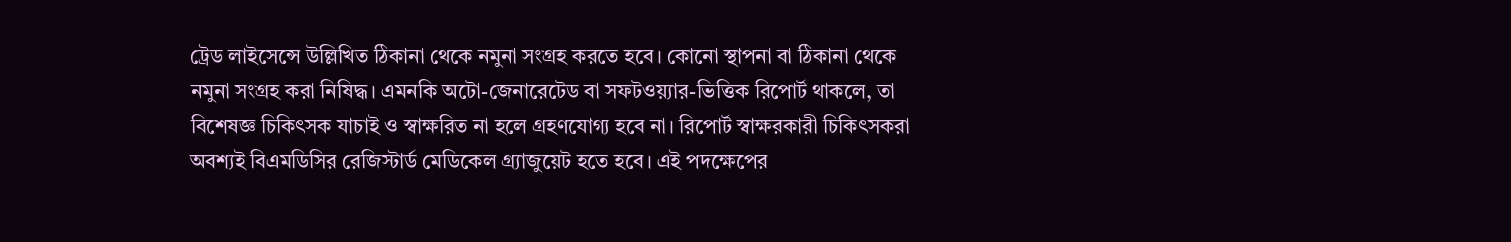ট্রেড লাইসেন্সে উল্লিখিত ঠিকানা থেকে নমুনা সংগ্রহ করতে হবে। কোনো স্থাপনা বা ঠিকানা থেকে নমুনা সংগ্রহ করা নিষিদ্ধ। এমনকি অটো-জেনারেটেড বা সফটওয়্যার-ভিত্তিক রিপোর্ট থাকলে, তা বিশেষজ্ঞ চিকিৎসক যাচাই ও স্বাক্ষরিত না হলে গ্রহণযোগ্য হবে না। রিপোর্ট স্বাক্ষরকারী চিকিৎসকরা অবশ্যই বিএমডিসির রেজিস্টার্ড মেডিকেল গ্র্যাজুয়েট হতে হবে। এই পদক্ষেপের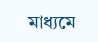মাধ্যমে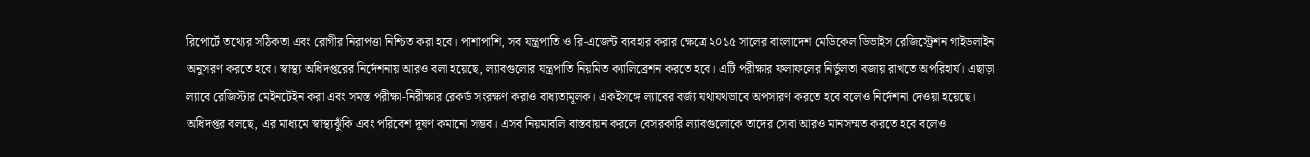রিপোর্টে তথ্যের সঠিকতা এবং রোগীর নিরাপত্তা নিশ্চিত করা হবে। পাশাপাশি, সব যন্ত্রপাতি ও রি-এজেন্ট ব্যবহার করার ক্ষেত্রে ২০১৫ সালের বাংলাদেশ মেডিকেল ডিভাইস রেজিস্ট্রেশন গাইডলাইন অনুসরণ করতে হবে। স্বাস্থ্য অধিদপ্তরের নির্দেশনায় আরও বলা হয়েছে, ল্যাবগুলোর যন্ত্রপাতি নিয়মিত ক্যালিব্রেশন করতে হবে। এটি পরীক্ষার ফলাফলের নির্ভুলতা বজায় রাখতে অপরিহার্য। এছাড়া ল্যাবে রেজিস্টার মেইনটেইন করা এবং সমস্ত পরীক্ষা-নিরীক্ষার রেকর্ড সংরক্ষণ করাও বাধ্যতামূলক। একইসঙ্গে ল্যাবের বর্জ্য যথাযথভাবে অপসারণ করতে হবে বলেও নির্দেশনা দেওয়া হয়েছে। অধিদপ্তর বলছে, এর মাধ্যমে স্বাস্থ্যঝুঁকি এবং পরিবেশ দূষণ কমানো সম্ভব। এসব নিয়মাবলি বাস্তবায়ন করলে বেসরকারি ল্যাবগুলোকে তাদের সেবা আরও মানসম্মত করতে হবে বলেও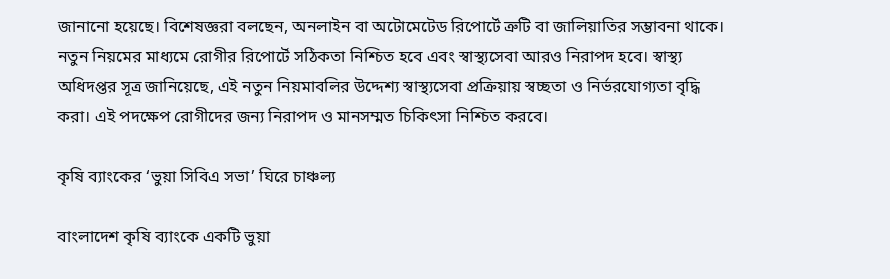জানানো হয়েছে। বিশেষজ্ঞরা বলছেন, অনলাইন বা অটোমেটেড রিপোর্টে ত্রুটি বা জালিয়াতির সম্ভাবনা থাকে। নতুন নিয়মের মাধ্যমে রোগীর রিপোর্টে সঠিকতা নিশ্চিত হবে এবং স্বাস্থ্যসেবা আরও নিরাপদ হবে। স্বাস্থ্য অধিদপ্তর সূত্র জানিয়েছে, এই নতুন নিয়মাবলির উদ্দেশ্য স্বাস্থ্যসেবা প্রক্রিয়ায় স্বচ্ছতা ও নির্ভরযোগ্যতা বৃদ্ধি করা। এই পদক্ষেপ রোগীদের জন্য নিরাপদ ও মানসম্মত চিকিৎসা নিশ্চিত করবে।

কৃষি ব্যাংকের ‘ভুয়া সিবিএ সভা’ ঘিরে চাঞ্চল্য

বাংলাদেশ কৃষি ব্যাংকে একটি ভুয়া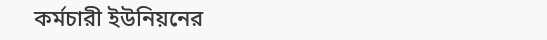কর্মচারী ইউনিয়নের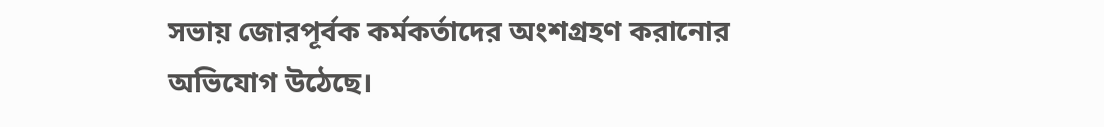সভায় জোরপূর্বক কর্মকর্তাদের অংশগ্রহণ করানোর অভিযোগ উঠেছে।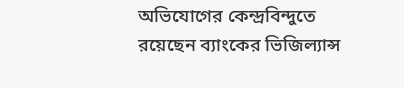অভিযোগের কেন্দ্রবিন্দুতে রয়েছেন ব্যাংকের ভিজিল্যান্স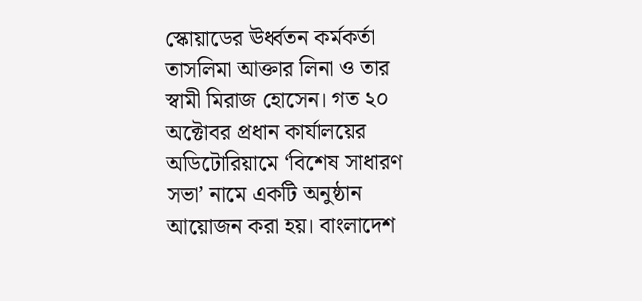স্কোয়াডের ঊর্ধ্বতন কর্মকর্তা তাসলিমা আক্তার লিনা ও তার স্বামী মিরাজ হোসেন। গত ২০ অক্টোবর প্রধান কার্যালয়ের অডিটোরিয়ামে ‘বিশেষ সাধারণ সভা’ নামে একটি অনুষ্ঠান আয়োজন করা হয়। বাংলাদেশ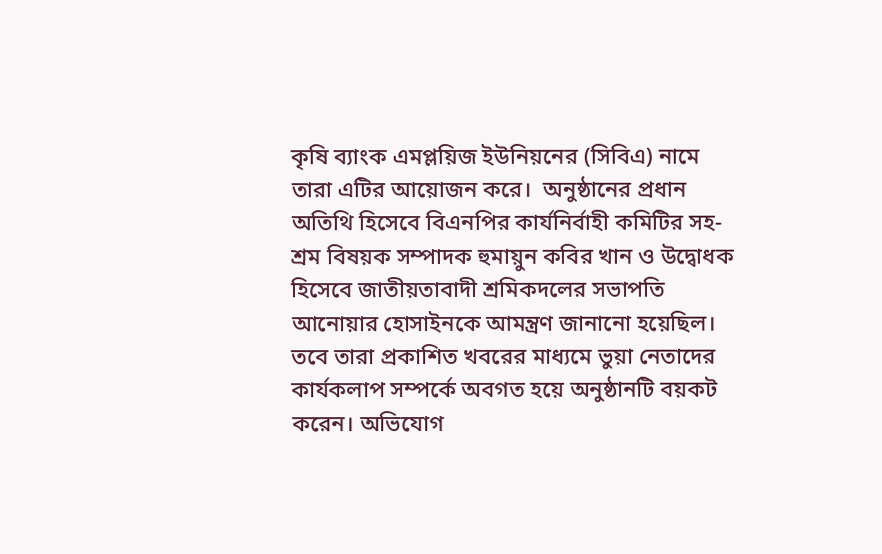কৃষি ব্যাংক এমপ্লয়িজ ইউনিয়নের (সিবিএ) নামে তারা এটির আয়োজন করে।  অনুষ্ঠানের প্রধান অতিথি হিসেবে বিএনপির কার্যনির্বাহী কমিটির সহ-শ্রম বিষয়ক সম্পাদক হুমায়ুন কবির খান ও উদ্বোধক হিসেবে জাতীয়তাবাদী শ্রমিকদলের সভাপতি আনোয়ার হোসাইনকে আমন্ত্রণ জানানো হয়েছিল। তবে তারা প্রকাশিত খবরের মাধ্যমে ভুয়া নেতাদের কার্যকলাপ সম্পর্কে অবগত হয়ে অনুষ্ঠানটি বয়কট করেন। অভিযোগ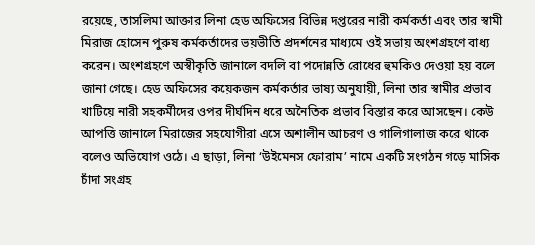রয়েছে, তাসলিমা আক্তার লিনা হেড অফিসের বিভিন্ন দপ্তরের নারী কর্মকর্তা এবং তার স্বামী মিরাজ হোসেন পুরুষ কর্মকর্তাদের ভয়ভীতি প্রদর্শনের মাধ্যমে ওই সভায় অংশগ্রহণে বাধ্য করেন। অংশগ্রহণে অস্বীকৃতি জানালে বদলি বা পদোন্নতি রোধের হুমকিও দেওয়া হয় বলে জানা গেছে। হেড অফিসের কয়েকজন কর্মকর্তার ভাষ্য অনুযায়ী, লিনা তার স্বামীর প্রভাব খাটিয়ে নারী সহকর্মীদের ওপর দীর্ঘদিন ধরে অনৈতিক প্রভাব বিস্তার করে আসছেন। কেউ আপত্তি জানালে মিরাজের সহযোগীরা এসে অশালীন আচরণ ও গালিগালাজ করে থাকে বলেও অভিযোগ ওঠে। এ ছাড়া, লিনা ‘উইমেনস ফোরাম’ নামে একটি সংগঠন গড়ে মাসিক চাঁদা সংগ্রহ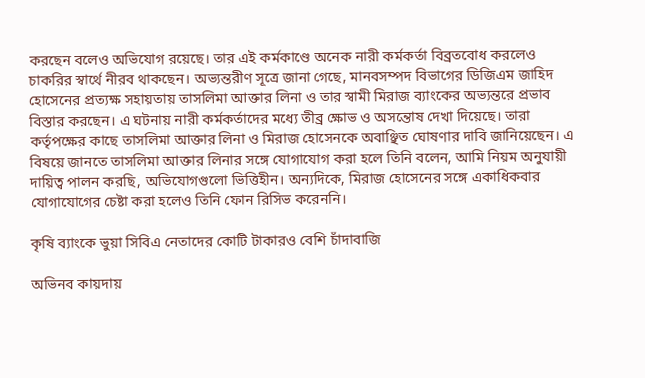করছেন বলেও অভিযোগ রয়েছে। তার এই কর্মকাণ্ডে অনেক নারী কর্মকর্তা বিব্রতবোধ করলেও চাকরির স্বার্থে নীরব থাকছেন। অভ্যন্তরীণ সূত্রে জানা গেছে, মানবসম্পদ বিভাগের ডিজিএম জাহিদ হোসেনের প্রত্যক্ষ সহায়তায় তাসলিমা আক্তার লিনা ও তার স্বামী মিরাজ ব্যাংকের অভ্যন্তরে প্রভাব বিস্তার করছেন। এ ঘটনায় নারী কর্মকর্তাদের মধ্যে তীব্র ক্ষোভ ও অসন্তোষ দেখা দিয়েছে। তারা কর্তৃপক্ষের কাছে তাসলিমা আক্তার লিনা ও মিরাজ হোসেনকে অবাঞ্ছিত ঘোষণার দাবি জানিয়েছেন। এ বিষয়ে জানতে তাসলিমা আক্তার লিনার সঙ্গে যোগাযোগ করা হলে তিনি বলেন, আমি নিয়ম অনুযায়ী দায়িত্ব পালন করছি, অভিযোগগুলো ভিত্তিহীন। অন্যদিকে, মিরাজ হোসেনের সঙ্গে একাধিকবার যোগাযোগের চেষ্টা করা হলেও তিনি ফোন রিসিভ করেননি।

কৃষি ব্যাংকে ভুয়া সিবিএ নেতাদের কোটি টাকারও বেশি চাঁদাবাজি

অভিনব কায়দায়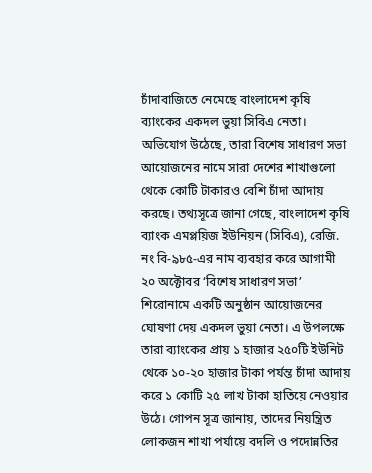চাঁদাবাজিতে নেমেছে বাংলাদেশ কৃষি ব্যাংকের একদল ভুয়া সিবিএ নেতা। অভিযোগ উঠেছে, তারা বিশেষ সাধারণ সভা আয়োজনের নামে সারা দেশের শাখাগুলো থেকে কোটি টাকারও বেশি চাঁদা আদায় করছে। তথ্যসূত্রে জানা গেছে, বাংলাদেশ কৃষি ব্যাংক এমপ্লয়িজ ইউনিয়ন (সিবিএ), রেজি. নং বি-৯৮৫-এর নাম ব্যবহার করে আগামী ২০ অক্টোবর ‘বিশেষ সাধারণ সভা’ শিরোনামে একটি অনুষ্ঠান আয়োজনের ঘোষণা দেয় একদল ভুয়া নেতা। এ উপলক্ষে তারা ব্যাংকের প্রায় ১ হাজার ২৫০টি ইউনিট থেকে ১০-২০ হাজার টাকা পর্যন্ত চাঁদা আদায় করে ১ কোটি ২৫ লাখ টাকা হাতিয়ে নেওয়ার উঠে। গোপন সূত্র জানায়, তাদের নিয়ন্ত্রিত লোকজন শাখা পর্যায়ে বদলি ও পদোন্নতির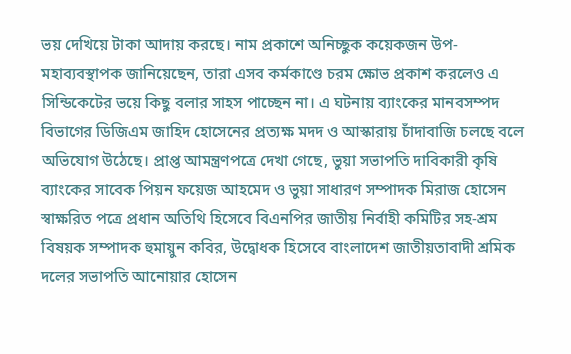ভয় দেখিয়ে টাকা আদায় করছে। নাম প্রকাশে অনিচ্ছুক কয়েকজন উপ-মহাব্যবস্থাপক জানিয়েছেন, তারা এসব কর্মকাণ্ডে চরম ক্ষোভ প্রকাশ করলেও এ সিন্ডিকেটের ভয়ে কিছু বলার সাহস পাচ্ছেন না। এ ঘটনায় ব্যাংকের মানবসম্পদ বিভাগের ডিজিএম জাহিদ হোসেনের প্রত্যক্ষ মদদ ও আস্কারায় চাঁদাবাজি চলছে বলে অভিযোগ উঠেছে। প্রাপ্ত আমন্ত্রণপত্রে দেখা গেছে, ভুয়া সভাপতি দাবিকারী কৃষি ব্যাংকের সাবেক পিয়ন ফয়েজ আহমেদ ও ভুয়া সাধারণ সম্পাদক মিরাজ হোসেন স্বাক্ষরিত পত্রে প্রধান অতিথি হিসেবে বিএনপির জাতীয় নির্বাহী কমিটির সহ-শ্রম বিষয়ক সম্পাদক হুমায়ুন কবির, উদ্বোধক হিসেবে বাংলাদেশ জাতীয়তাবাদী শ্রমিক দলের সভাপতি আনোয়ার হোসেন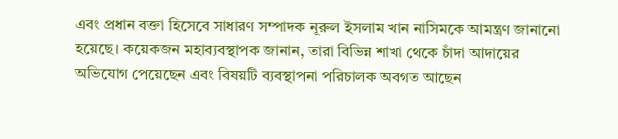এবং প্রধান বক্তা হিসেবে সাধারণ সম্পাদক নূরুল ইসলাম খান নাসিমকে আমন্ত্রণ জানানো হয়েছে। কয়েকজন মহাব্যবস্থাপক জানান, তারা বিভিন্ন শাখা থেকে চাঁদা আদায়ের অভিযোগ পেয়েছেন এবং বিষয়টি ব্যবস্থাপনা পরিচালক অবগত আছেন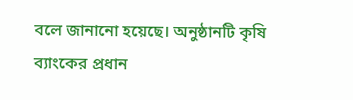বলে জানানো হয়েছে। অনুষ্ঠানটি কৃষি ব্যাংকের প্রধান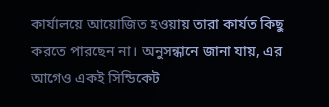কার্যালয়ে আয়োজিত হওয়ায় তারা কার্যত কিছু করতে পারছেন না। অনুসন্ধানে জানা যায়, এর আগেও একই সিন্ডিকেট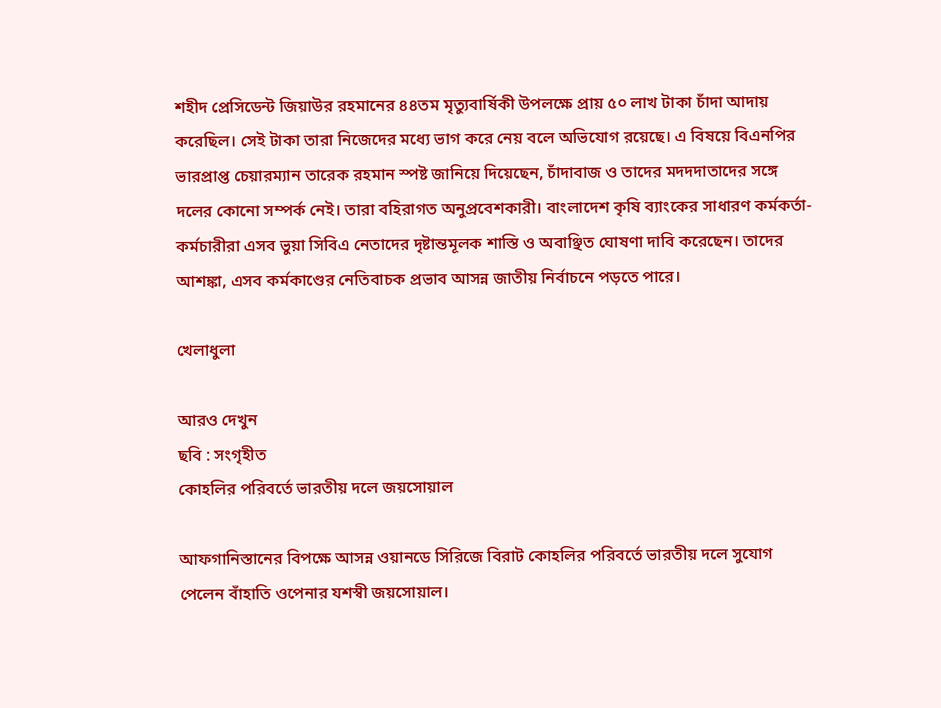শহীদ প্রেসিডেন্ট জিয়াউর রহমানের ৪৪তম মৃত্যুবার্ষিকী উপলক্ষে প্রায় ৫০ লাখ টাকা চাঁদা আদায় করেছিল। সেই টাকা তারা নিজেদের মধ্যে ভাগ করে নেয় বলে অভিযোগ রয়েছে। এ বিষয়ে বিএনপির ভারপ্রাপ্ত চেয়ারম্যান তারেক রহমান স্পষ্ট জানিয়ে দিয়েছেন, চাঁদাবাজ ও তাদের মদদদাতাদের সঙ্গে দলের কোনো সম্পর্ক নেই। তারা বহিরাগত অনুপ্রবেশকারী। বাংলাদেশ কৃষি ব্যাংকের সাধারণ কর্মকর্তা-কর্মচারীরা এসব ভুয়া সিবিএ নেতাদের দৃষ্টান্তমূলক শাস্তি ও অবাঞ্ছিত ঘোষণা দাবি করেছেন। তাদের আশঙ্কা, এসব কর্মকাণ্ডের নেতিবাচক প্রভাব আসন্ন জাতীয় নির্বাচনে পড়তে পারে।

খেলাধুলা

আরও দেখুন
ছবি : সংগৃহীত
কোহলির পরিবর্তে ভারতীয় দলে জয়সোয়াল

আফগানিস্তানের বিপক্ষে আসন্ন ওয়ানডে সিরিজে বিরাট কোহলির পরিবর্তে ভারতীয় দলে সুযোগ পেলেন বাঁহাতি ওপেনার যশস্বী জয়সোয়াল।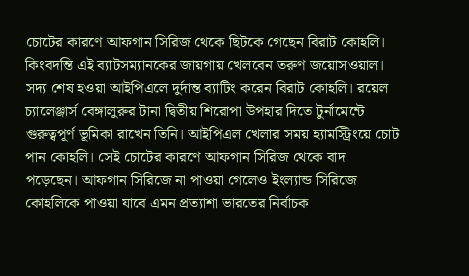চোটের কারণে আফগান সিরিজ থেকে ছিটকে গেছেন বিরাট কোহলি। কিংবদন্তি এই ব্যাটসম্যানকের জায়গায় খেলবেন তরুণ জয়োসওয়াল। সদ্য শেষ হওয়া আইপিএলে দুর্দান্ত ব্যাটিং করেন বিরাট কোহলি। রয়েল চ্যালেঞ্জার্স বেঙ্গালুরুর টানা দ্বিতীয় শিরোপা উপহার দিতে টুর্নামেন্টে গুরুত্বপূর্ণ ভূমিকা রাখেন তিনি। আইপিএল খেলার সময় হ্যামস্ট্রিংয়ে চোট পান কোহলি। সেই চোটের কারণে আফগান সিরিজ থেকে বাদ পড়েছেন। আফগান সিরিজে না পাওয়া গেলেও ইংল্যান্ড সিরিজে কোহলিকে পাওয়া যাবে এমন প্রত্যাশা ভারতের নির্বাচক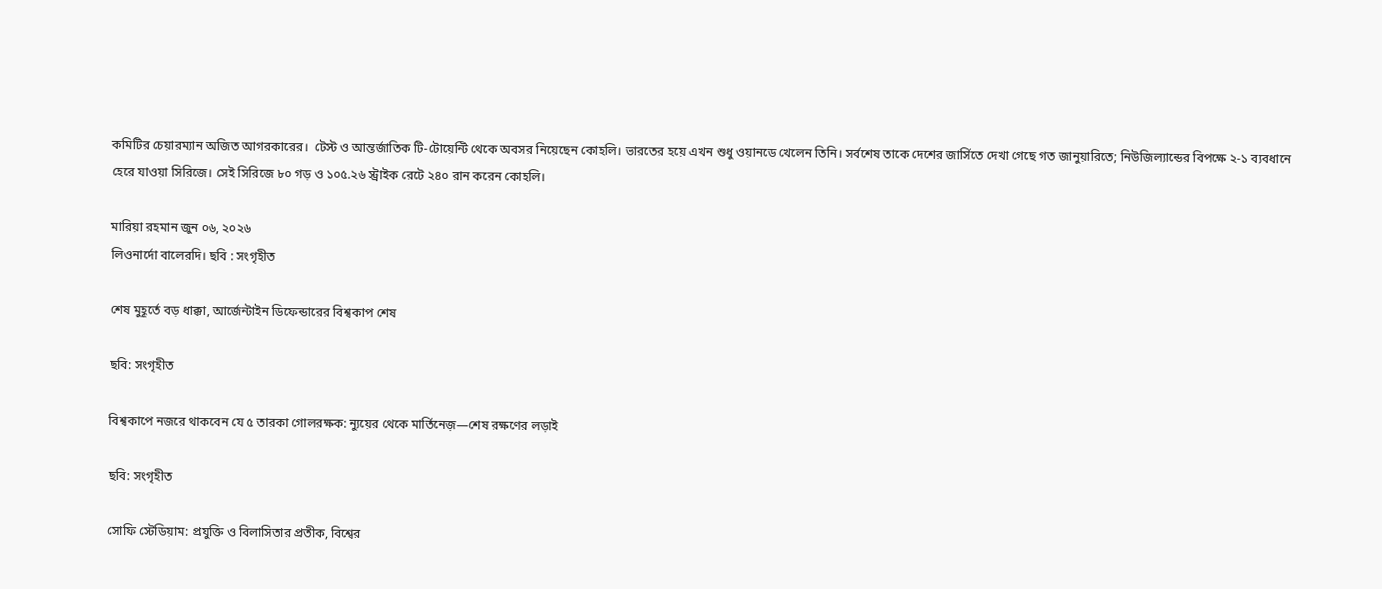কমিটির চেয়ারম্যান অজিত আগরকারের।  টেস্ট ও আন্তর্জাতিক টি-টোয়েন্টি থেকে অবসর নিয়েছেন কোহলি। ভারতের হয়ে এখন শুধু ওয়ানডে খেলেন তিনি। সর্বশেষ তাকে দেশের জার্সিতে দেখা গেছে গত জানুয়ারিতে; নিউজিল্যান্ডের বিপক্ষে ২-১ ব্যবধানে হেরে যাওয়া সিরিজে। সেই সিরিজে ৮০ গড় ও ১০৫.২৬ স্ট্রাইক রেটে ২৪০ রান করেন কোহলি।

মারিয়া রহমান জুন ০৬, ২০২৬
লিওনার্দো বালেরদি। ছবি : সংগৃহীত

শেষ মুহূর্তে বড় ধাক্কা, আর্জেন্টাইন ডিফেন্ডারের বিশ্বকাপ শেষ

ছবি: সংগৃহীত

বিশ্বকাপে নজরে থাকবেন যে ৫ তারকা গোলরক্ষক: ন্যুয়ের থেকে মার্তিনেজ়—শেষ রক্ষণের লড়াই

ছবি: সংগৃহীত

সোফি স্টেডিয়াম: প্রযুক্তি ও বিলাসিতার প্রতীক, বিশ্বের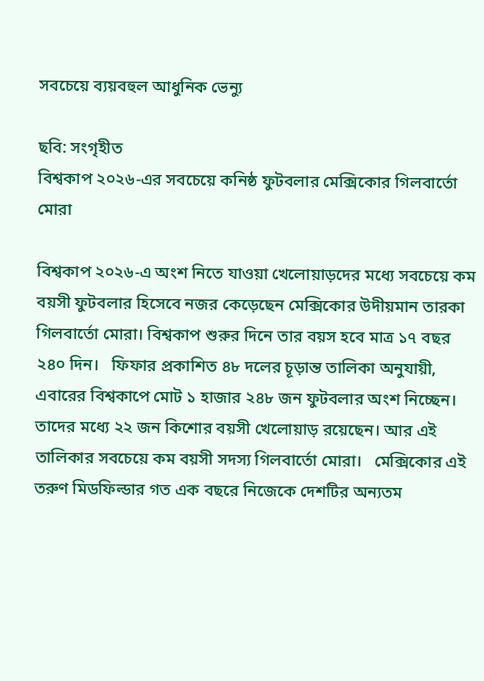সবচেয়ে ব্যয়বহুল আধুনিক ভেন্যু

ছবি: সংগৃহীত
বিশ্বকাপ ২০২৬-এর সবচেয়ে কনিষ্ঠ ফুটবলার মেক্সিকোর গিলবার্তো মোরা

বিশ্বকাপ ২০২৬-এ অংশ নিতে যাওয়া খেলোয়াড়দের মধ্যে সবচেয়ে কম বয়সী ফুটবলার হিসেবে নজর কেড়েছেন মেক্সিকোর উদীয়মান তারকা গিলবার্তো মোরা। বিশ্বকাপ শুরুর দিনে তার বয়স হবে মাত্র ১৭ বছর ২৪০ দিন।   ফিফার প্রকাশিত ৪৮ দলের চূড়ান্ত তালিকা অনুযায়ী, এবারের বিশ্বকাপে মোট ১ হাজার ২৪৮ জন ফুটবলার অংশ নিচ্ছেন। তাদের মধ্যে ২২ জন কিশোর বয়সী খেলোয়াড় রয়েছেন। আর এই তালিকার সবচেয়ে কম বয়সী সদস্য গিলবার্তো মোরা।   মেক্সিকোর এই তরুণ মিডফিল্ডার গত এক বছরে নিজেকে দেশটির অন্যতম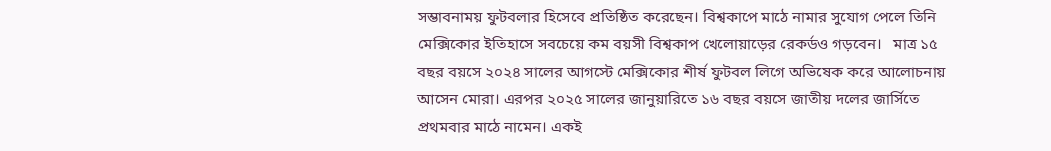সম্ভাবনাময় ফুটবলার হিসেবে প্রতিষ্ঠিত করেছেন। বিশ্বকাপে মাঠে নামার সুযোগ পেলে তিনি মেক্সিকোর ইতিহাসে সবচেয়ে কম বয়সী বিশ্বকাপ খেলোয়াড়ের রেকর্ডও গড়বেন।   মাত্র ১৫ বছর বয়সে ২০২৪ সালের আগস্টে মেক্সিকোর শীর্ষ ফুটবল লিগে অভিষেক করে আলোচনায় আসেন মোরা। এরপর ২০২৫ সালের জানুয়ারিতে ১৬ বছর বয়সে জাতীয় দলের জার্সিতে প্রথমবার মাঠে নামেন। একই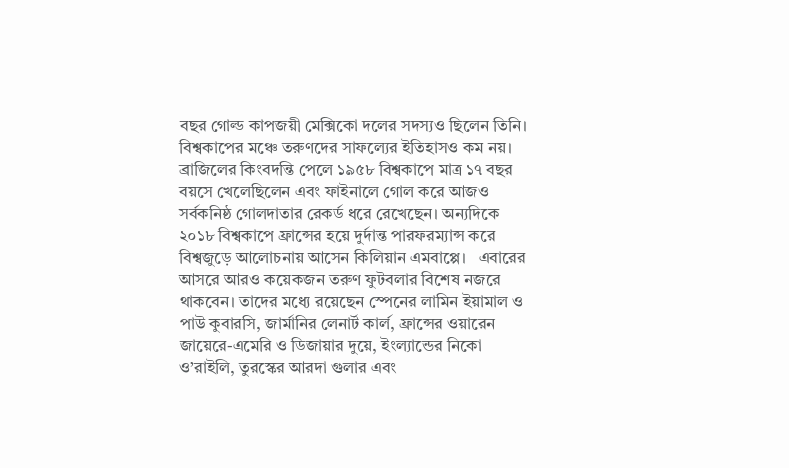বছর গোল্ড কাপজয়ী মেক্সিকো দলের সদস্যও ছিলেন তিনি।   বিশ্বকাপের মঞ্চে তরুণদের সাফল্যের ইতিহাসও কম নয়। ব্রাজিলের কিংবদন্তি পেলে ১৯৫৮ বিশ্বকাপে মাত্র ১৭ বছর বয়সে খেলেছিলেন এবং ফাইনালে গোল করে আজও সর্বকনিষ্ঠ গোলদাতার রেকর্ড ধরে রেখেছেন। অন্যদিকে ২০১৮ বিশ্বকাপে ফ্রান্সের হয়ে দুর্দান্ত পারফরম্যান্স করে বিশ্বজুড়ে আলোচনায় আসেন কিলিয়ান এমবাপ্পে।   এবারের আসরে আরও কয়েকজন তরুণ ফুটবলার বিশেষ নজরে থাকবেন। তাদের মধ্যে রয়েছেন স্পেনের লামিন ইয়ামাল ও পাউ কুবারসি, জার্মানির লেনার্ট কার্ল, ফ্রান্সের ওয়ারেন জায়েরে-এমেরি ও ডিজায়ার দুয়ে, ইংল্যান্ডের নিকো ও’রাইলি, তুরস্কের আরদা গুলার এবং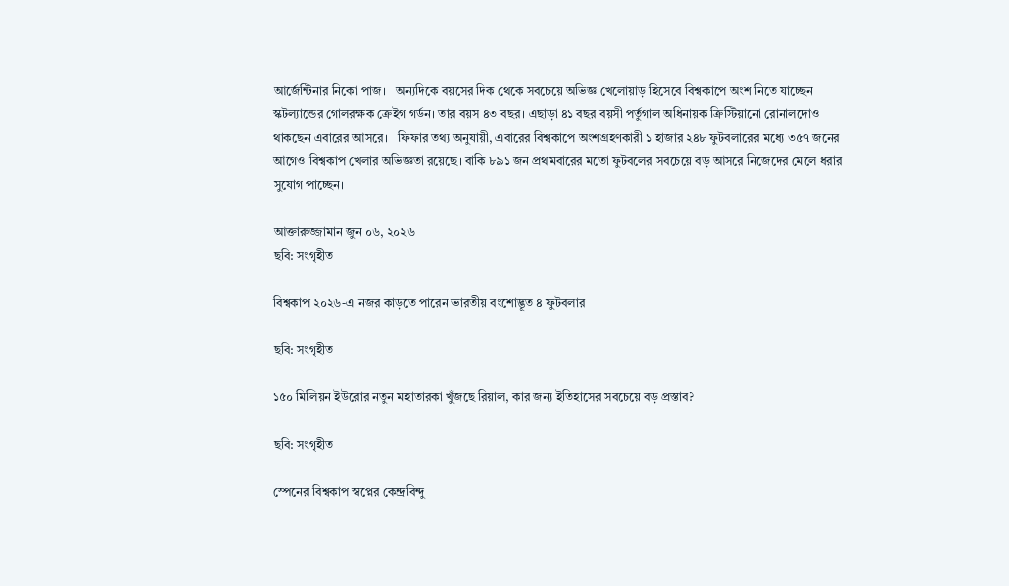আর্জেন্টিনার নিকো পাজ।   অন্যদিকে বয়সের দিক থেকে সবচেয়ে অভিজ্ঞ খেলোয়াড় হিসেবে বিশ্বকাপে অংশ নিতে যাচ্ছেন স্কটল্যান্ডের গোলরক্ষক ক্রেইগ গর্ডন। তার বয়স ৪৩ বছর। এছাড়া ৪১ বছর বয়সী পর্তুগাল অধিনায়ক ক্রিস্টিয়ানো রোনালদোও থাকছেন এবারের আসরে।   ফিফার তথ্য অনুযায়ী, এবারের বিশ্বকাপে অংশগ্রহণকারী ১ হাজার ২৪৮ ফুটবলারের মধ্যে ৩৫৭ জনের আগেও বিশ্বকাপ খেলার অভিজ্ঞতা রয়েছে। বাকি ৮৯১ জন প্রথমবারের মতো ফুটবলের সবচেয়ে বড় আসরে নিজেদের মেলে ধরার সুযোগ পাচ্ছেন।

আক্তারুজ্জামান জুন ০৬, ২০২৬
ছবি: সংগৃহীত

বিশ্বকাপ ২০২৬-এ নজর কাড়তে পারেন ভারতীয় বংশোদ্ভূত ৪ ফুটবলার

ছবি: সংগৃহীত

১৫০ মিলিয়ন ইউরোর নতুন মহাতারকা খুঁজছে রিয়াল, কার জন্য ইতিহাসের সবচেয়ে বড় প্রস্তাব?

ছবি: সংগৃহীত

স্পেনের বিশ্বকাপ স্বপ্নের কেন্দ্রবিন্দু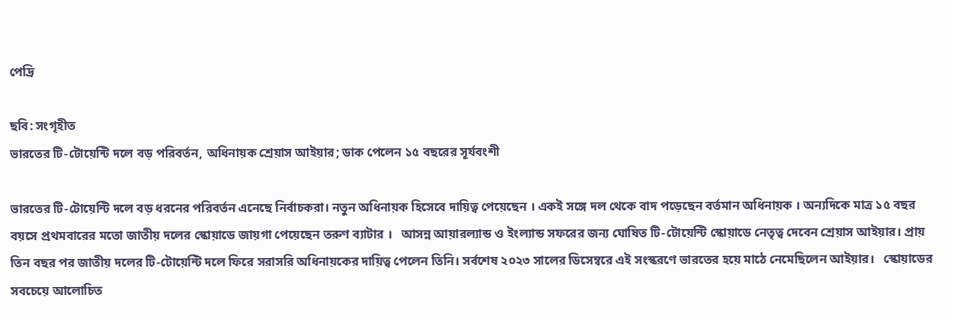পেদ্রি

ছবি: সংগৃহীত
ভারতের টি-টোয়েন্টি দলে বড় পরিবর্তন, অধিনায়ক শ্রেয়াস আইয়ার; ডাক পেলেন ১৫ বছরের সূর্যবংশী

ভারতের টি-টোয়েন্টি দলে বড় ধরনের পরিবর্তন এনেছে নির্বাচকরা। নতুন অধিনায়ক হিসেবে দায়িত্ব পেয়েছেন । একই সঙ্গে দল থেকে বাদ পড়েছেন বর্তমান অধিনায়ক । অন্যদিকে মাত্র ১৫ বছর বয়সে প্রথমবারের মতো জাতীয় দলের স্কোয়াডে জায়গা পেয়েছেন তরুণ ব্যাটার ।   আসন্ন আয়ারল্যান্ড ও ইংল্যান্ড সফরের জন্য ঘোষিত টি-টোয়েন্টি স্কোয়াডে নেতৃত্ব দেবেন শ্রেয়াস আইয়ার। প্রায় তিন বছর পর জাতীয় দলের টি-টোয়েন্টি দলে ফিরে সরাসরি অধিনায়কের দায়িত্ব পেলেন তিনি। সর্বশেষ ২০২৩ সালের ডিসেম্বরে এই সংস্করণে ভারতের হয়ে মাঠে নেমেছিলেন আইয়ার।   স্কোয়াডের সবচেয়ে আলোচিত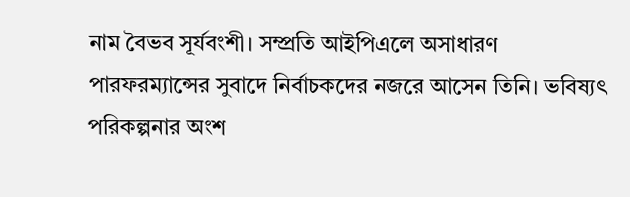নাম বৈভব সূর্যবংশী। সম্প্রতি আইপিএলে অসাধারণ পারফরম্যান্সের সুবাদে নির্বাচকদের নজরে আসেন তিনি। ভবিষ্যৎ পরিকল্পনার অংশ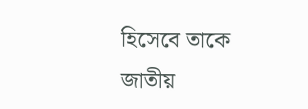হিসেবে তাকে জাতীয়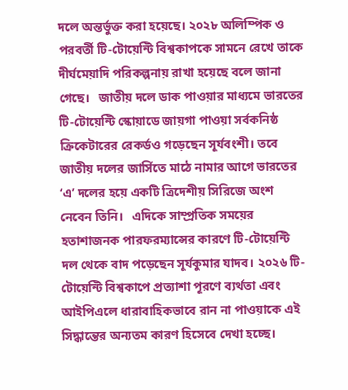দলে অন্তর্ভুক্ত করা হয়েছে। ২০২৮ অলিম্পিক ও পরবর্তী টি-টোয়েন্টি বিশ্বকাপকে সামনে রেখে তাকে দীর্ঘমেয়াদি পরিকল্পনায় রাখা হয়েছে বলে জানা গেছে।   জাতীয় দলে ডাক পাওয়ার মাধ্যমে ভারতের টি-টোয়েন্টি স্কোয়াডে জায়গা পাওয়া সর্বকনিষ্ঠ ক্রিকেটারের রেকর্ডও গড়েছেন সূর্যবংশী। তবে জাতীয় দলের জার্সিতে মাঠে নামার আগে ভারতের ‘এ’ দলের হয়ে একটি ত্রিদেশীয় সিরিজে অংশ নেবেন তিনি।   এদিকে সাম্প্রতিক সময়ের হতাশাজনক পারফরম্যান্সের কারণে টি-টোয়েন্টি দল থেকে বাদ পড়েছেন সূর্যকুমার যাদব। ২০২৬ টি-টোয়েন্টি বিশ্বকাপে প্রত্যাশা পূরণে ব্যর্থতা এবং আইপিএলে ধারাবাহিকভাবে রান না পাওয়াকে এই সিদ্ধান্তের অন্যতম কারণ হিসেবে দেখা হচ্ছে।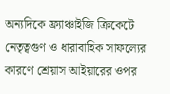অন্যদিকে ফ্র্যাঞ্চাইজি ক্রিকেটে নেতৃত্বগুণ ও ধারাবাহিক সাফল্যের কারণে শ্রেয়াস আইয়ারের ওপর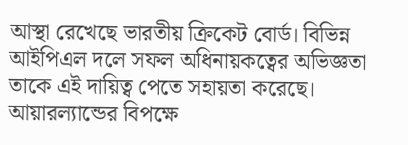আস্থা রেখেছে ভারতীয় ক্রিকেট বোর্ড। বিভিন্ন আইপিএল দলে সফল অধিনায়কত্বের অভিজ্ঞতা তাকে এই দায়িত্ব পেতে সহায়তা করেছে।   আয়ারল্যান্ডের বিপক্ষে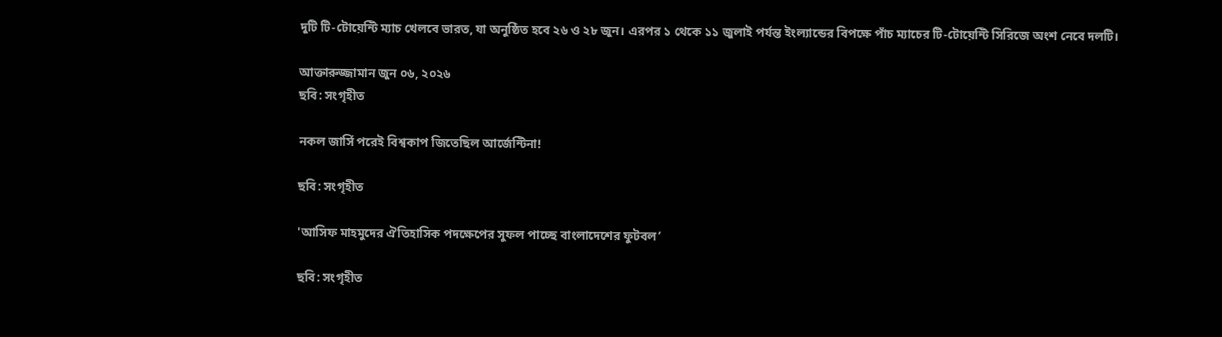দুটি টি-টোয়েন্টি ম্যাচ খেলবে ভারত, যা অনুষ্ঠিত হবে ২৬ ও ২৮ জুন। এরপর ১ থেকে ১১ জুলাই পর্যন্ত ইংল্যান্ডের বিপক্ষে পাঁচ ম্যাচের টি-টোয়েন্টি সিরিজে অংশ নেবে দলটি।

আক্তারুজ্জামান জুন ০৬, ২০২৬
ছবি: সংগৃহীত

নকল জার্সি পরেই বিশ্বকাপ জিতেছিল আর্জেন্টিনা!

ছবি: সংগৃহীত

'আসিফ মাহমুদের ঐতিহাসিক পদক্ষেপের সুফল পাচ্ছে বাংলাদেশের ফুটবল’

ছবি: সংগৃহীত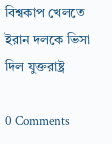বিশ্বকাপ খেলতে ইরান দলকে ভিসা দিল যুক্তরাষ্ট্র

0 Comments